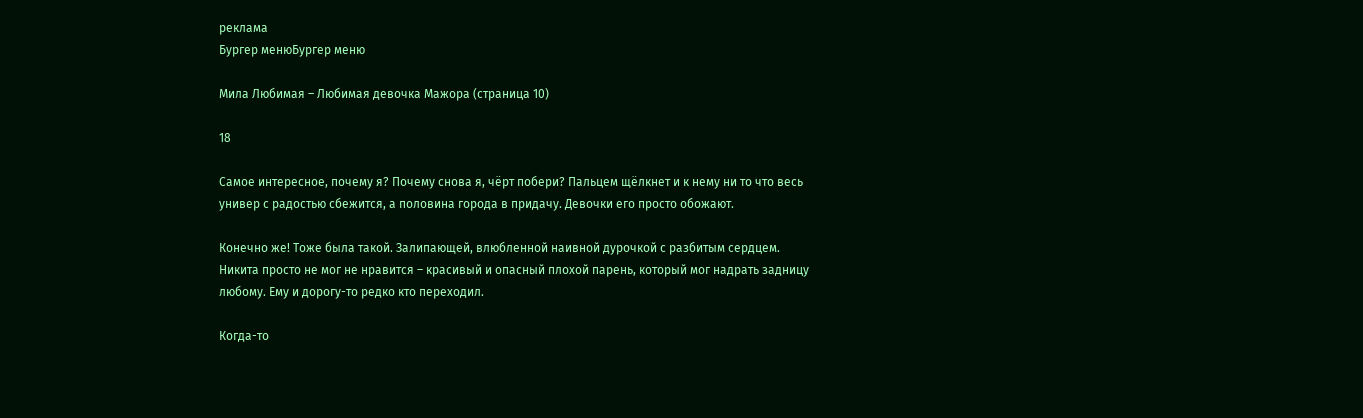реклама
Бургер менюБургер меню

Мила Любимая – Любимая девочка Мажора (страница 10)

18

Самое интересное, почему я? Почему снова я, чёрт побери? Пальцем щёлкнет и к нему ни то что весь универ с радостью сбежится, а половина города в придачу. Девочки его просто обожают.

Конечно же! Тоже была такой. Залипающей, влюбленной наивной дурочкой с разбитым сердцем. Никита просто не мог не нравится – красивый и опасный плохой парень, который мог надрать задницу любому. Ему и дорогу-то редко кто переходил.

Когда-то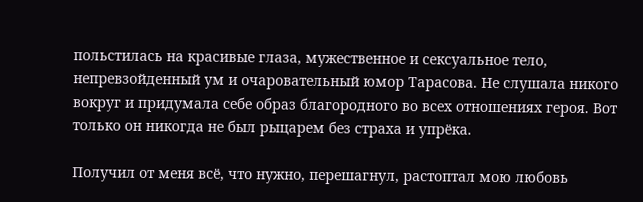польстилась на красивые глаза, мужественное и сексуальное тело, непревзойденный ум и очаровательный юмор Тарасова. Не слушала никого вокруг и придумала себе образ благородного во всех отношениях героя. Вот только он никогда не был рыцарем без страха и упрёка.

Получил от меня всё, что нужно, перешагнул, растоптал мою любовь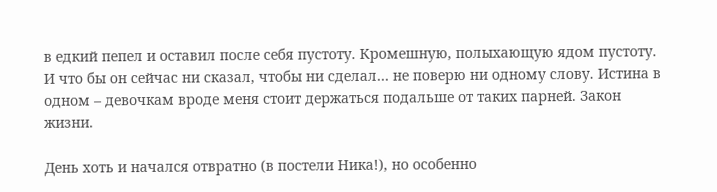в едкий пепел и оставил после себя пустоту. Кромешную, полыхающую ядом пустоту. И что бы он сейчас ни сказал, чтобы ни сделал… не поверю ни одному слову. Истина в одном – девочкам вроде меня стоит держаться подальше от таких парней. Закон жизни.

День хоть и начался отвратно (в постели Ника!), но особенно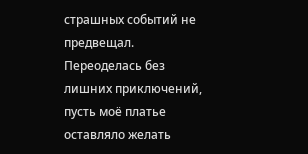страшных событий не предвещал. Переоделась без лишних приключений, пусть моё платье оставляло желать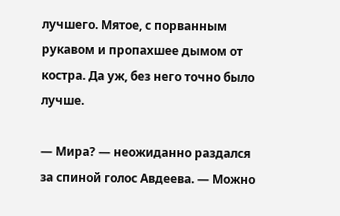лучшего. Мятое, с порванным рукавом и пропахшее дымом от костра. Да уж, без него точно было лучше.

— Мира? — неожиданно раздался за спиной голос Авдеева. — Можно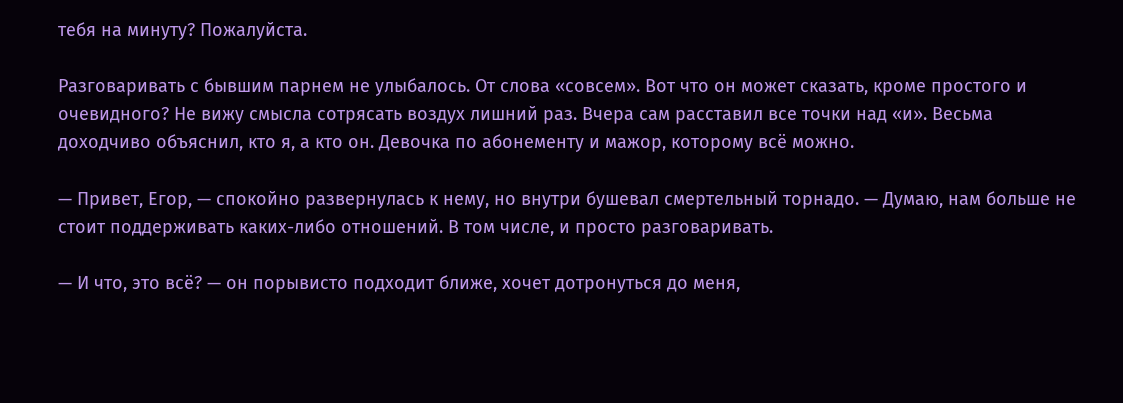тебя на минуту? Пожалуйста.

Разговаривать с бывшим парнем не улыбалось. От слова «совсем». Вот что он может сказать, кроме простого и очевидного? Не вижу смысла сотрясать воздух лишний раз. Вчера сам расставил все точки над «и». Весьма доходчиво объяснил, кто я, а кто он. Девочка по абонементу и мажор, которому всё можно.

— Привет, Егор, — спокойно развернулась к нему, но внутри бушевал смертельный торнадо. — Думаю, нам больше не стоит поддерживать каких-либо отношений. В том числе, и просто разговаривать.

— И что, это всё? — он порывисто подходит ближе, хочет дотронуться до меня,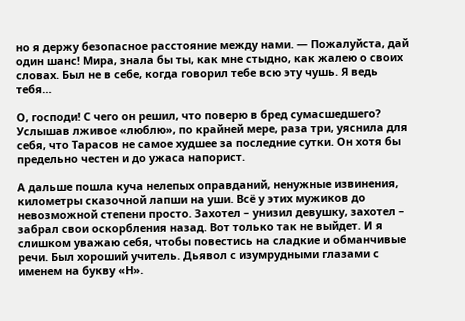но я держу безопасное расстояние между нами. — Пожалуйста, дай один шанс! Мира, знала бы ты, как мне стыдно, как жалею о своих словах. Был не в себе, когда говорил тебе всю эту чушь. Я ведь тебя…

О, господи! С чего он решил, что поверю в бред сумасшедшего? Услышав лживое «люблю», по крайней мере, раза три, уяснила для себя, что Тарасов не самое худшее за последние сутки. Он хотя бы предельно честен и до ужаса напорист.

А дальше пошла куча нелепых оправданий, ненужные извинения, километры сказочной лапши на уши. Всё у этих мужиков до невозможной степени просто. Захотел – унизил девушку, захотел – забрал свои оскорбления назад. Вот только так не выйдет. И я слишком уважаю себя, чтобы повестись на сладкие и обманчивые речи. Был хороший учитель. Дьявол с изумрудными глазами с именем на букву «Н».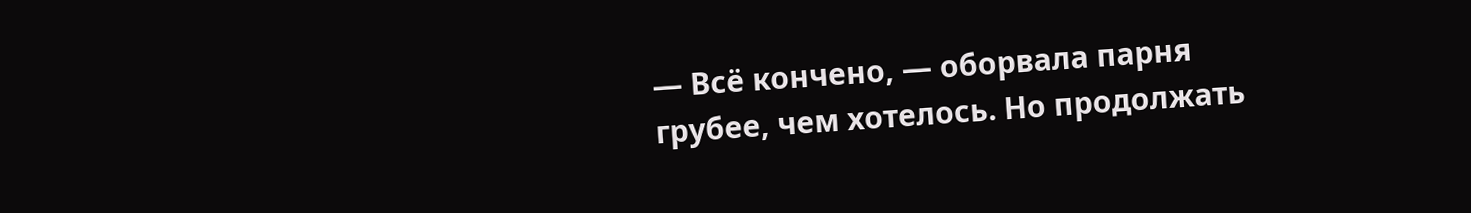— Всё кончено, — оборвала парня грубее, чем хотелось. Но продолжать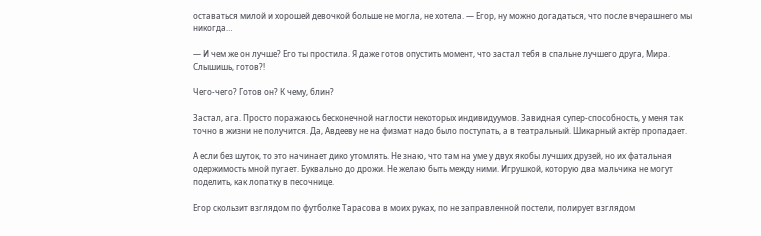оставаться милой и хорошей девочкой больше не могла, не хотела. — Егор, ну можно догадаться, что после вчерашнего мы никогда…

— И чем же он лучше? Его ты простила. Я даже готов опустить момент, что застал тебя в спальне лучшего друга, Мира. Слышишь, готов?!

Чего-чего? Готов он? К чему, блин?

Застал, ага. Просто поражаюсь бесконечной наглости некоторых индивидуумов. Завидная супер-способность, у меня так точно в жизни не получится. Да, Авдееву не на физмат надо было поступать, а в театральный. Шикарный актёр пропадает.

А если без шуток, то это начинает дико утомлять. Не знаю, что там на уме у двух якобы лучших друзей, но их фатальная одержимость мной пугает. Буквально до дрожи. Не желаю быть между ними. Игрушкой, которую два мальчика не могут поделить, как лопатку в песочнице.

Егор скользит взглядом по футболке Тарасова в моих руках, по не заправленной постели, полирует взглядом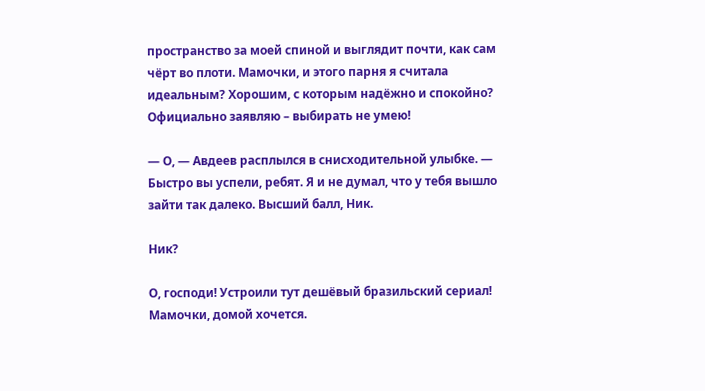пространство за моей спиной и выглядит почти, как сам чёрт во плоти. Мамочки, и этого парня я считала идеальным? Хорошим, с которым надёжно и спокойно? Официально заявляю – выбирать не умею!

— О, — Авдеев расплылся в снисходительной улыбке. — Быстро вы успели, ребят. Я и не думал, что у тебя вышло зайти так далеко. Высший балл, Ник.

Ник?

О, господи! Устроили тут дешёвый бразильский сериал! Мамочки, домой хочется.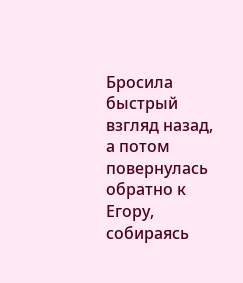Бросила быстрый взгляд назад, а потом повернулась обратно к Егору, собираясь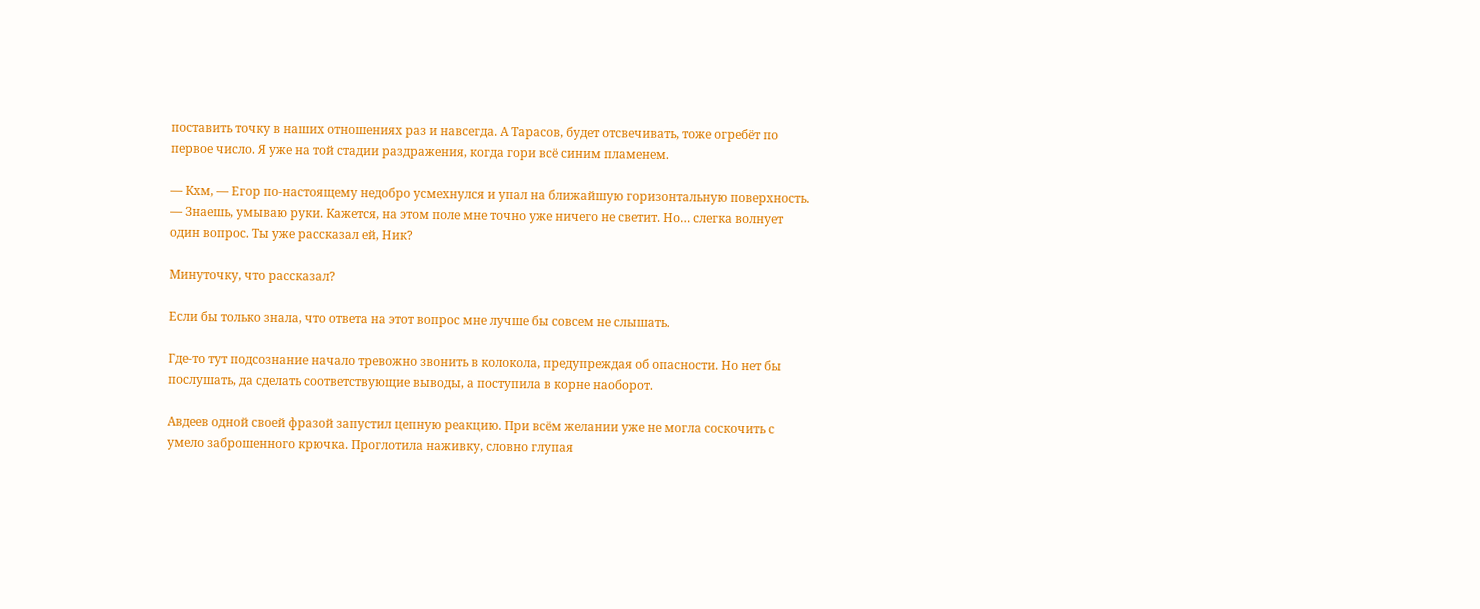поставить точку в наших отношениях раз и навсегда. А Тарасов, будет отсвечивать, тоже огребёт по первое число. Я уже на той стадии раздражения, когда гори всё синим пламенем.

— Кхм, — Егор по-настоящему недобро усмехнулся и упал на ближайшую горизонтальную поверхность. — Знаешь, умываю руки. Кажется, на этом поле мне точно уже ничего не светит. Но… слегка волнует один вопрос. Ты уже рассказал ей, Ник?

Минуточку, что рассказал?

Если бы только знала, что ответа на этот вопрос мне лучше бы совсем не слышать.

Где-то тут подсознание начало тревожно звонить в колокола, предупреждая об опасности. Но нет бы послушать, да сделать соответствующие выводы, а поступила в корне наоборот.

Авдеев одной своей фразой запустил цепную реакцию. При всём желании уже не могла соскочить с умело заброшенного крючка. Проглотила наживку, словно глупая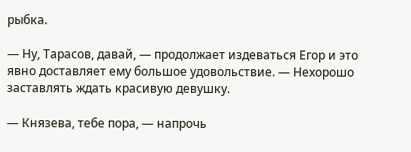рыбка.

— Ну, Тарасов, давай, — продолжает издеваться Егор и это явно доставляет ему большое удовольствие. — Нехорошо заставлять ждать красивую девушку.

— Князева, тебе пора, — напрочь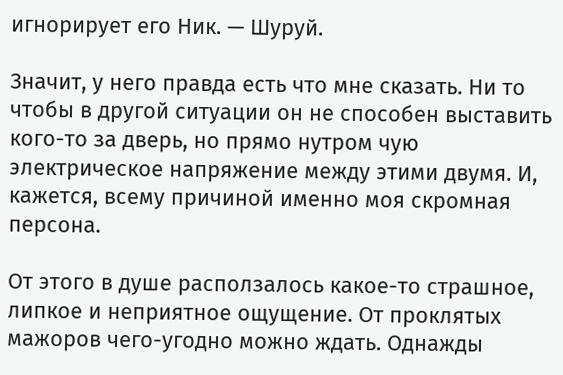игнорирует его Ник. — Шуруй.

Значит, у него правда есть что мне сказать. Ни то чтобы в другой ситуации он не способен выставить кого-то за дверь, но прямо нутром чую электрическое напряжение между этими двумя. И, кажется, всему причиной именно моя скромная персона.

От этого в душе расползалось какое-то страшное, липкое и неприятное ощущение. От проклятых мажоров чего-угодно можно ждать. Однажды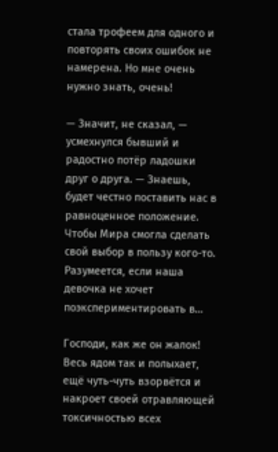стала трофеем для одного и повторять своих ошибок не намерена. Но мне очень нужно знать, очень!

— Значит, не сказал, — усмехнулся бывший и радостно потёр ладошки друг о друга. — Знаешь, будет честно поставить нас в равноценное положение. Чтобы Мира смогла сделать свой выбор в пользу кого-то. Разумеется, если наша девочка не хочет поэкспериментировать в…

Господи, как же он жалок! Весь ядом так и полыхает, ещё чуть-чуть взорвётся и накроет своей отравляющей токсичностью всех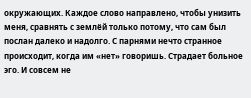окружающих. Каждое слово направлено, чтобы унизить меня, сравнять с землёй только потому, что сам был послан далеко и надолго. С парнями нечто странное происходит, когда им «нет» говоришь. Страдает больное эго. И совсем не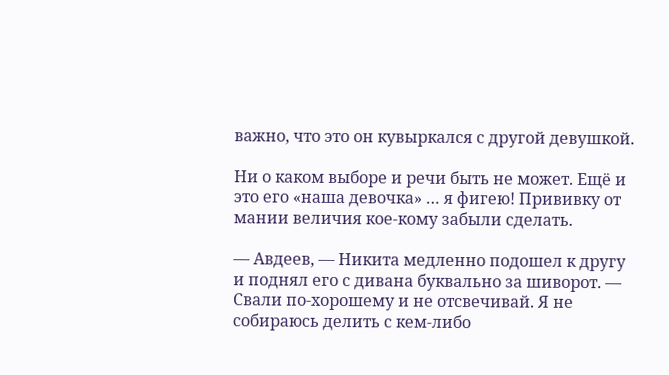важно, что это он кувыркался с другой девушкой.

Ни о каком выборе и речи быть не может. Ещё и это его «наша девочка» … я фигею! Прививку от мании величия кое-кому забыли сделать.

— Авдеев, — Никита медленно подошел к другу и поднял его с дивана буквально за шиворот. — Свали по-хорошему и не отсвечивай. Я не собираюсь делить с кем-либо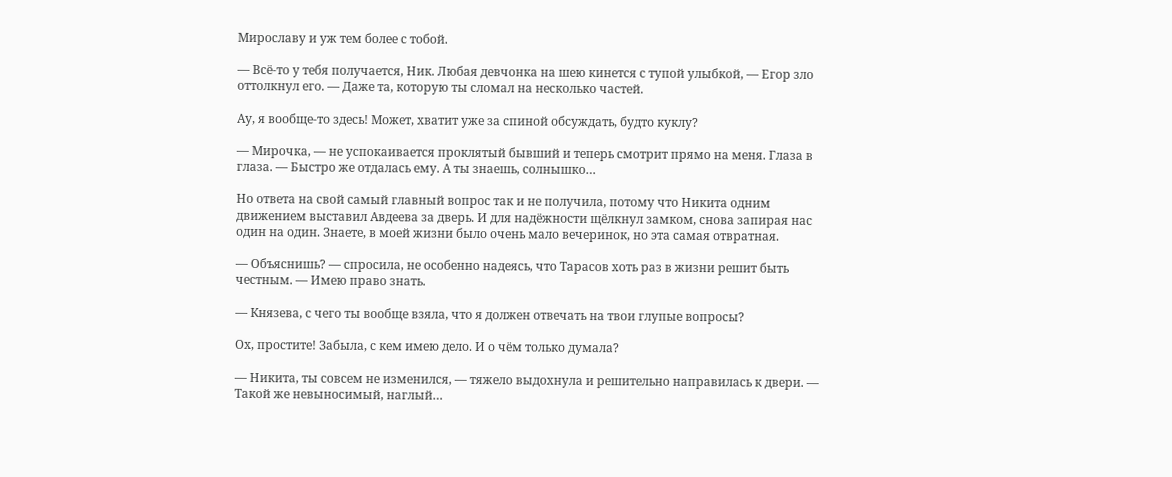Мирославу и уж тем более с тобой.

— Всё-то у тебя получается, Ник. Любая девчонка на шею кинется с тупой улыбкой, — Егор зло оттолкнул его. — Даже та, которую ты сломал на несколько частей.

Ау, я вообще-то здесь! Может, хватит уже за спиной обсуждать, будто куклу?

— Мирочка, — не успокаивается проклятый бывший и теперь смотрит прямо на меня. Глаза в глаза. — Быстро же отдалась ему. А ты знаешь, солнышко…

Но ответа на свой самый главный вопрос так и не получила, потому что Никита одним движением выставил Авдеева за дверь. И для надёжности щёлкнул замком, снова запирая нас один на один. Знаете, в моей жизни было очень мало вечеринок, но эта самая отвратная.

— Объяснишь? — спросила, не особенно надеясь, что Тарасов хоть раз в жизни решит быть честным. — Имею право знать.

— Князева, с чего ты вообще взяла, что я должен отвечать на твои глупые вопросы?

Ох, простите! Забыла, с кем имею дело. И о чём только думала?

— Никита, ты совсем не изменился, — тяжело выдохнула и решительно направилась к двери. — Такой же невыносимый, наглый…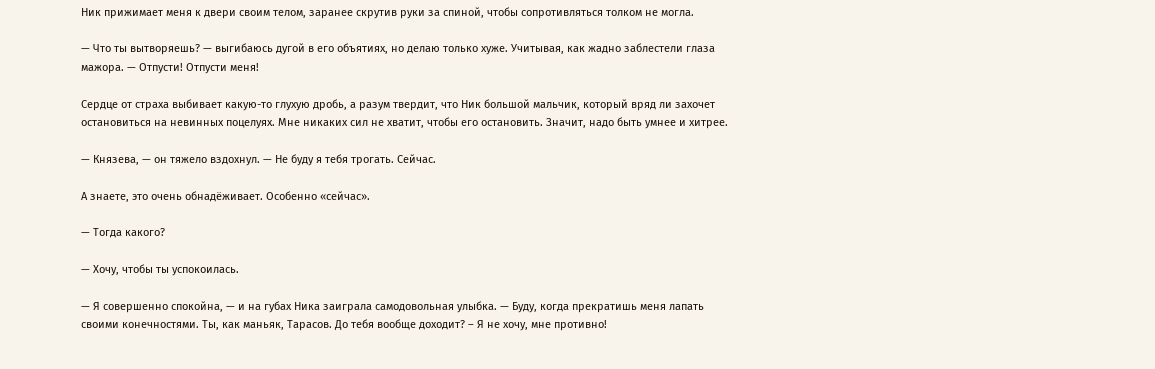Ник прижимает меня к двери своим телом, заранее скрутив руки за спиной, чтобы сопротивляться толком не могла.

— Что ты вытворяешь? — выгибаюсь дугой в его объятиях, но делаю только хуже. Учитывая, как жадно заблестели глаза мажора. — Отпусти! Отпусти меня!

Сердце от страха выбивает какую-то глухую дробь, а разум твердит, что Ник большой мальчик, который вряд ли захочет остановиться на невинных поцелуях. Мне никаких сил не хватит, чтобы его остановить. Значит, надо быть умнее и хитрее.

— Князева, — он тяжело вздохнул. — Не буду я тебя трогать. Сейчас.

А знаете, это очень обнадёживает. Особенно «сейчас».

— Тогда какого?

— Хочу, чтобы ты успокоилась.

— Я совершенно спокойна, — и на губах Ника заиграла самодовольная улыбка. — Буду, когда прекратишь меня лапать своими конечностями. Ты, как маньяк, Тарасов. До тебя вообще доходит? – Я не хочу, мне противно!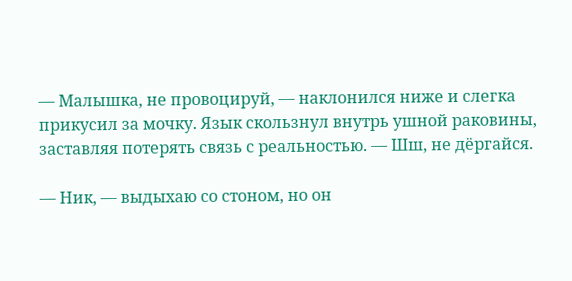— Малышка, не провоцируй, — наклонился ниже и слегка прикусил за мочку. Язык скользнул внутрь ушной раковины, заставляя потерять связь с реальностью. — Шш, не дёргайся.

— Ник, — выдыхаю со стоном, но он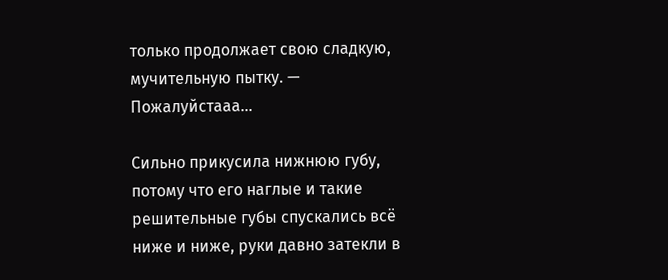только продолжает свою сладкую, мучительную пытку. — Пожалуйстааа…

Сильно прикусила нижнюю губу, потому что его наглые и такие решительные губы спускались всё ниже и ниже, руки давно затекли в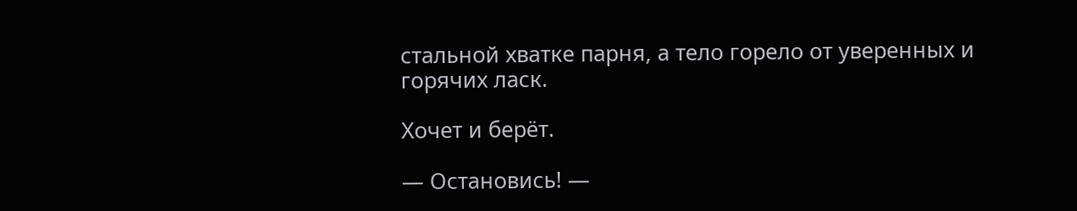стальной хватке парня, а тело горело от уверенных и горячих ласк.

Хочет и берёт.

— Остановись! —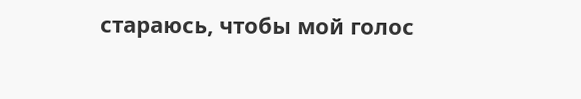стараюсь, чтобы мой голос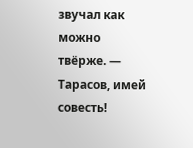звучал как можно твёрже. — Тарасов, имей совесть!